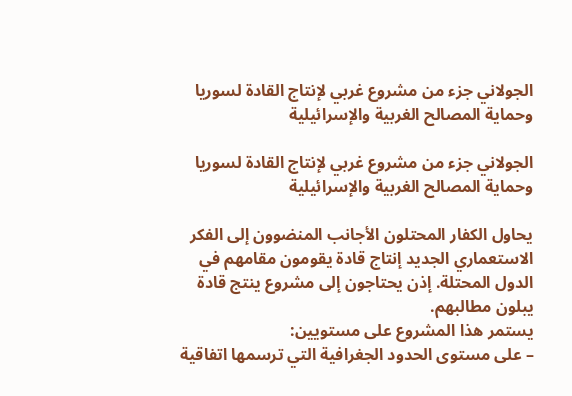الجولاني جزء من مشروع غربي لإنتاج القادة لسوريا وحماية المصالح الغربية والإسرائيلية

الجولاني جزء من مشروع غربي لإنتاج القادة لسوريا وحماية المصالح الغربية والإسرائيلية

يحاول الكفار المحتلون الأجانب المنضوون إلى الفكر الاستعماري الجديد إنتاج قادة يقومون مقامهم في الدول المحتلة. إذن يحتاجون إلى مشروع ينتج قادة يبلون مطالبهم.
يستمر هذا المشروع على مستويين:
– على مستوى الحدود الجغرافية التي ترسمها اتفاقية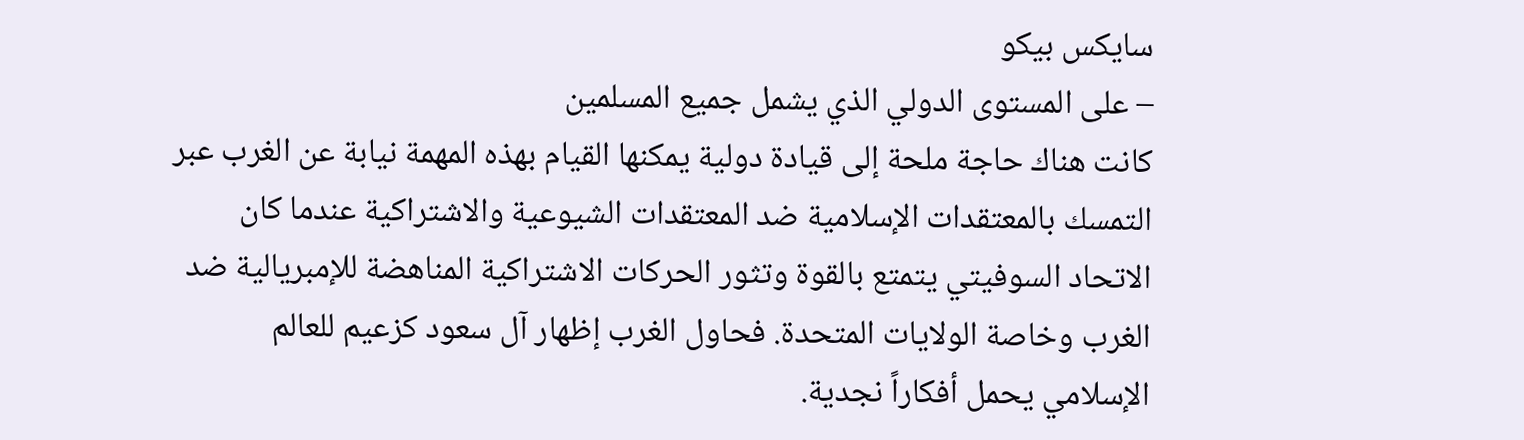سايكس بيكو
– على المستوى الدولي الذي يشمل جميع المسلمين
كانت هناك حاجة ملحة إلى قيادة دولية يمكنها القيام بهذه المهمة نيابة عن الغرب عبر التمسك بالمعتقدات الإسلامية ضد المعتقدات الشيوعية والاشتراكية عندما كان الاتحاد السوفيتي يتمتع بالقوة وتثور الحركات الاشتراكية المناهضة للإمبريالية ضد الغرب وخاصة الولايات المتحدة. فحاول الغرب إظهار آل سعود كزعيم للعالم الإسلامي يحمل أفكاراً نجدية.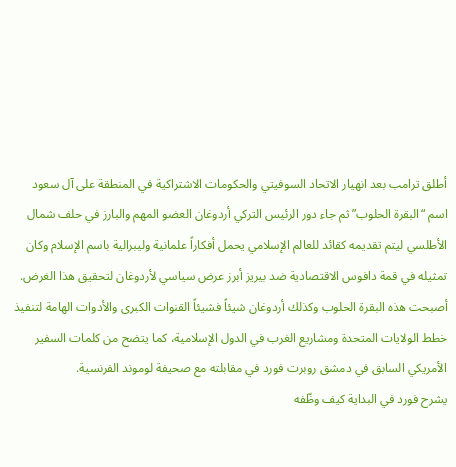أطلق ترامب بعد انهيار الاتحاد السوفيتي والحكومات الاشتراكية في المنطقة على آل سعود اسم “البقرة الحلوب” ثم جاء دور الرئيس التركي أردوغان العضو المهم والبارز في حلف شمال الأطلسي ليتم تقديمه كقائد للعالم الإسلامي يحمل أفكاراً علمانية وليبرالية باسم الإسلام وكان تمثيله في قمة دافوس الاقتصادية ضد بيريز أبرز عرض سياسي لأردوغان لتحقيق هذا الغرض.
أصبحت هذه البقرة الحلوب وكذلك أردوغان شيئاً فشيئاً القنوات الكبرى والأدوات الهامة لتنفيذ خطط الولايات المتحدة ومشاريع الغرب في الدول الإسلامية، كما يتضح من كلمات السفير الأمريكي السابق في دمشق روبرت فورد في مقابلته مع صحيفة لوموند الفرنسية.
يشرح فورد في البداية كيف وظّفه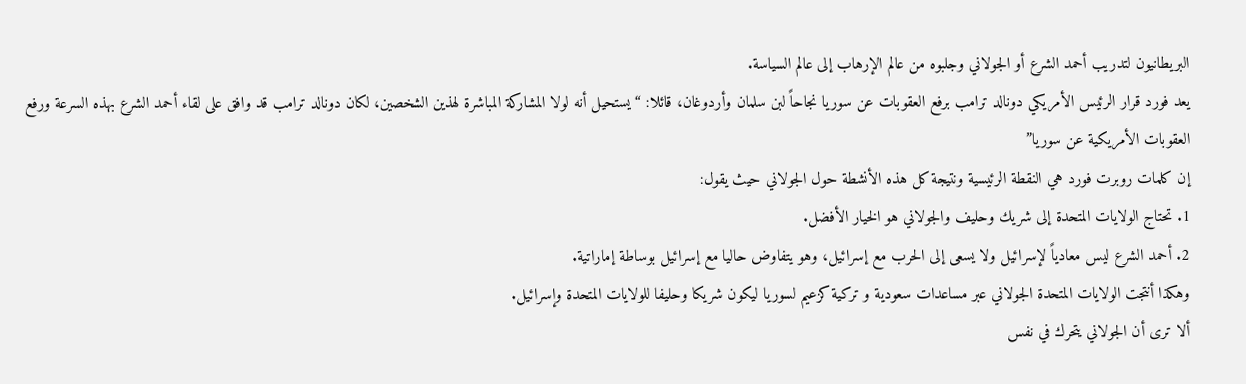البريطانيون لتدريب أحمد الشرع أو الجولاني وجلبوه من عالم الإرهاب إلى عالم السياسة.
يعد فورد قرار الرئيس الأمريكي دونالد ترامب برفع العقوبات عن سوريا نجاحاً لبن سلمان وأردوغان، قائلا: “يستحيل أنه لولا المشاركة المباشرة لهذين الشخصين، لكان دونالد ترامب قد وافق على لقاء أحمد الشرع بهذه السرعة ورفع العقوبات الأمريكية عن سوريا”
إن كلمات روبرت فورد هي النقطة الرئيسية ونتيجة كل هذه الأنشطة حول الجولاني حيث يقول:
1. تحتاج الولايات المتحدة إلى شريك وحليف والجولاني هو الخيار الأفضل.
2. أحمد الشرع ليس معادياً لإسرائيل ولا يسعى إلى الحرب مع إسرائيل، وهو يتفاوض حاليا مع إسرائيل بوساطة إماراتية.
وهكذا أنتجت الولايات المتحدة الجولاني عبر مساعدات سعودية و تركية كزعيم لسوريا ليكون شريكا وحليفا للولايات المتحدة وإسرائيل.
ألا ترى أن الجولاني يتحرك في نفس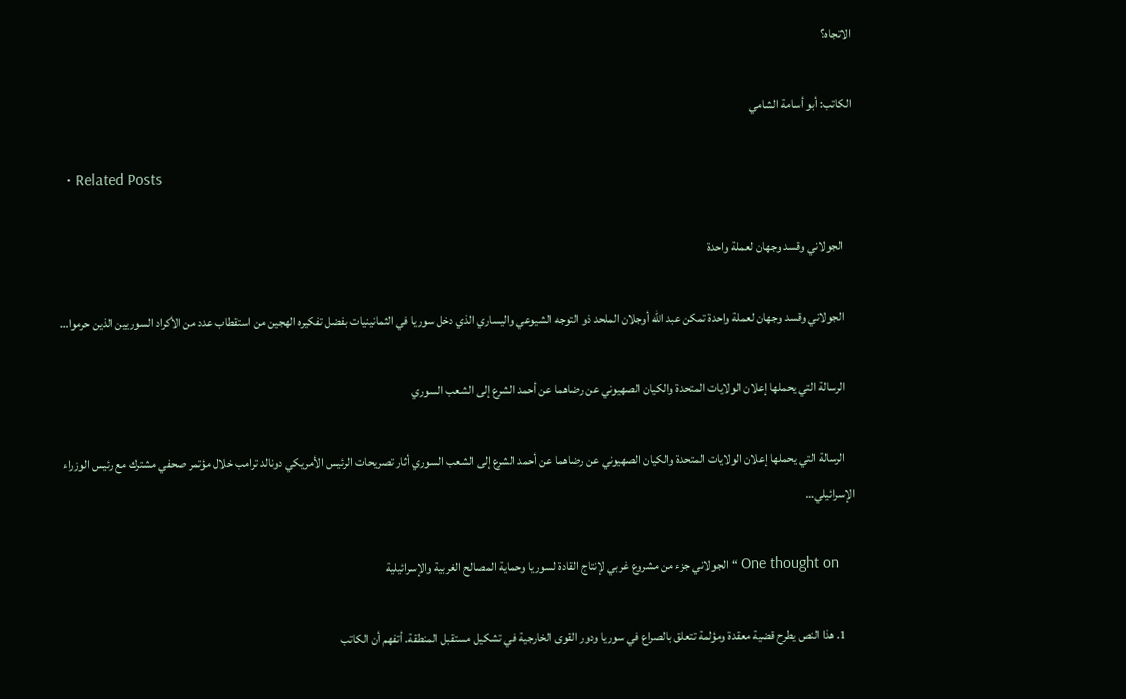الاتجاه؟

الكاتب: أبو أسامة الشامي

  • Related Posts

    الجولاني وقسد وجهان لعملة واحدة

    الجولاني وقسد وجهان لعملة واحدة تمكن عبد الله أوجلان الملحد ذو التوجه الشيوعي واليساري الذي دخل سوريا في الثمانينيات بفضل تفكيره الهجين من استقطاب عدد من الأكراد السوريين الذين حرموا…

    الرسالة التي یحملها إعلان الولایات المتحدة والكيان الصهيوني عن رضاهما عن أحمد الشرع إلى الشعب السوري

    الرسالة التي یحملها إعلان الولایات المتحدة والكيان الصهيوني عن رضاهما عن أحمد الشرع إلى الشعب السوري أثار تصريحات الرئيس الأمريكي دونالد ترامب خلال مؤتمر صحفي مشترك مع رئيس الوزراء الإسرائيلي…

    One thought on “الجولاني جزء من مشروع غربي لإنتاج القادة لسوريا وحماية المصالح الغربية والإسرائيلية

    1. هذا النص يطرح قضية معقدة ومؤلمة تتعلق بالصراع في سوريا ودور القوى الخارجية في تشكيل مستقبل المنطقة. أتفهم أن الكاتب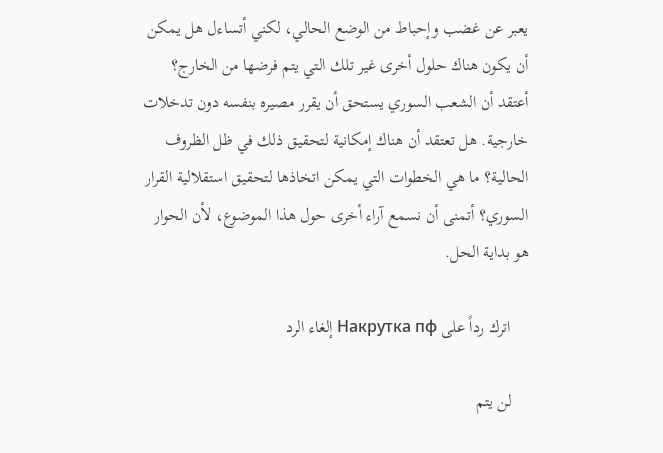يعبر عن غضب وإحباط من الوضع الحالي، لكني أتساءل هل يمكن أن يكون هناك حلول أخرى غير تلك التي يتم فرضها من الخارج؟ أعتقد أن الشعب السوري يستحق أن يقرر مصيره بنفسه دون تدخلات خارجية. هل تعتقد أن هناك إمكانية لتحقيق ذلك في ظل الظروف الحالية؟ ما هي الخطوات التي يمكن اتخاذها لتحقيق استقلالية القرار السوري؟ أتمنى أن نسمع آراء أخرى حول هذا الموضوع، لأن الحوار هو بداية الحل.

    اترك رداً على Накрутка пф إلغاء الرد

    لن يتم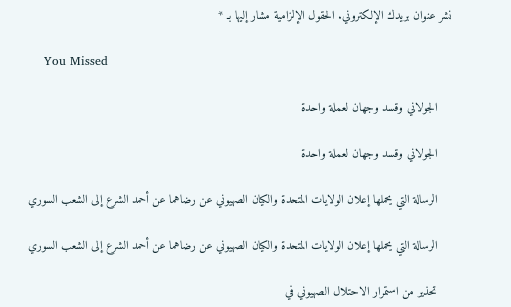نشر عنوان بريدك الإلكتروني. الحقول الإلزامية مشار إليها بـ *

    You Missed

    الجولاني وقسد وجهان لعملة واحدة

    الجولاني وقسد وجهان لعملة واحدة

    الرسالة التي یحملها إعلان الولایات المتحدة والكيان الصهيوني عن رضاهما عن أحمد الشرع إلى الشعب السوري

    الرسالة التي یحملها إعلان الولایات المتحدة والكيان الصهيوني عن رضاهما عن أحمد الشرع إلى الشعب السوري

    تحذير من استمرار الاحتلال الصهيوني في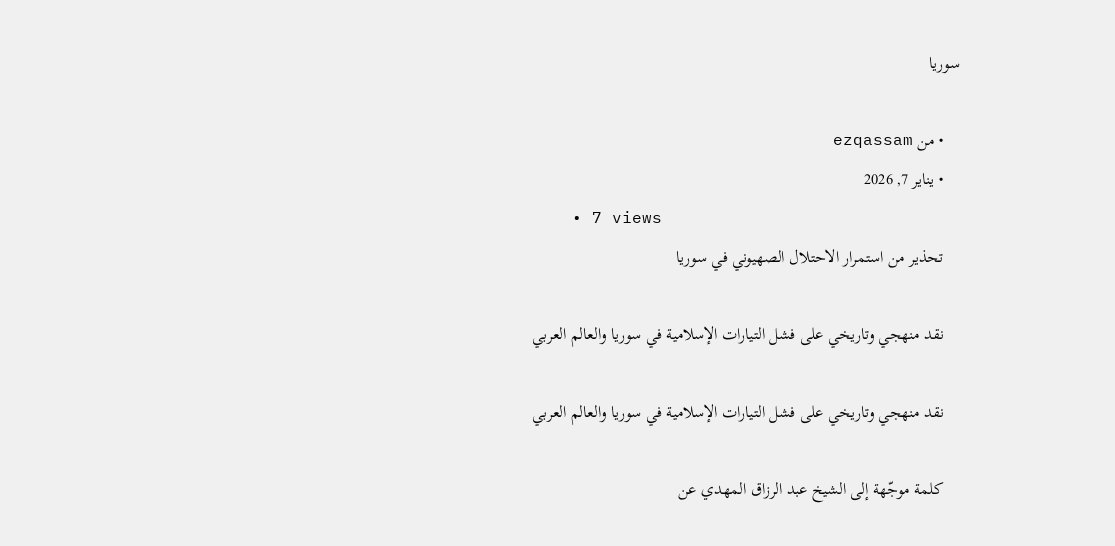سوريا

    • من ezqassam
    • يناير 7, 2026
    • 7 views
    تحذير من استمرار الاحتلال الصهيوني في سوريا

    نقد منهجي وتاريخي على فشل التيارات الإسلامية في سوريا والعالم العربي

    نقد منهجي وتاريخي على فشل التيارات الإسلامية في سوريا والعالم العربي

    كلمة موجّهة إلى الشيخ عبد الرزاق المهدي عن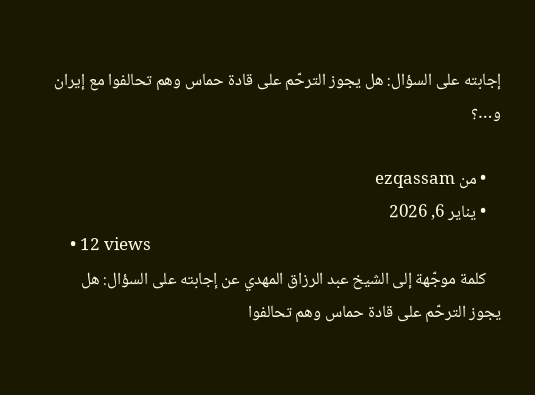إجابته على السؤال: هل يجوز الترحّم على قادة حماس وهم تحالفوا مع إيران و…؟

    • من ezqassam
    • يناير 6, 2026
    • 12 views
    كلمة موجّهة إلى الشيخ عبد الرزاق المهدي عن إجابته على السؤال: هل يجوز الترحّم على قادة حماس وهم تحالفوا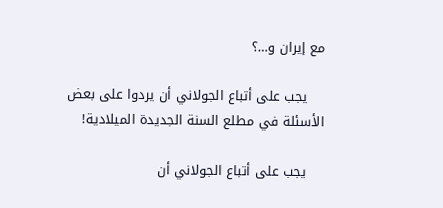مع إيران و…؟

    یجب على أتباع الجولاني أن يردوا على بعض الأسئلة في مطلع السنة الجديدة الميلادية!

    یجب على أتباع الجولاني أن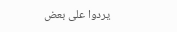يردوا على بعض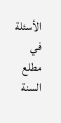الأسئلة في مطلع السنة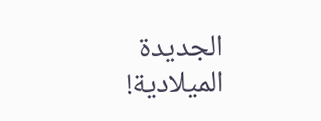الجديدة الميلادية!